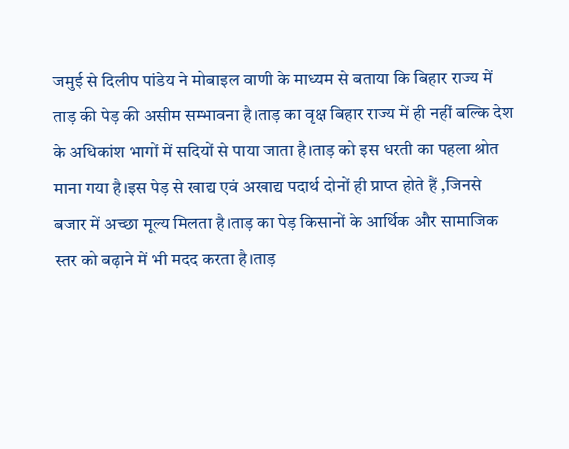जमुई से दिलीप पांडेय ने मोबाइल वाणी के माध्यम से बताया कि बिहार राज्य में ताड़ की पेड़ की असीम सम्भावना है।ताड़ का वृक्ष बिहार राज्य में ही नहीं बल्कि देश के अधिकांश भागों में सदियों से पाया जाता है।ताड़ को इस धरती का पहला श्रोत माना गया है।इस पेड़ से खाद्य एवं अखाद्य पदार्थ दोनों ही प्राप्त होते हैं ,जिनसे बजार में अच्छा मूल्य मिलता है।ताड़ का पेड़ किसानों के आर्थिक और सामाजिक स्तर को बढ़ाने में भी मदद करता है।ताड़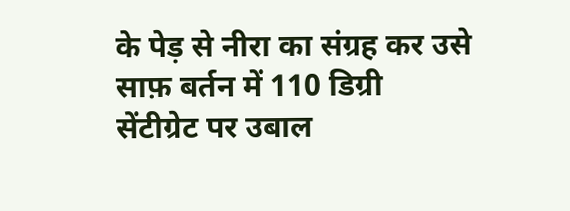के पेड़ से नीरा का संग्रह कर उसे साफ़ बर्तन में 110 डिग्री सेंटीग्रेट पर उबाल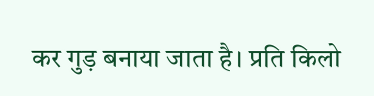कर गुड़ बनाया जाता है। प्रति किलो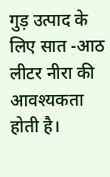गुड़ उत्पाद के लिए सात -आठ लीटर नीरा की आवश्यकता होती है।